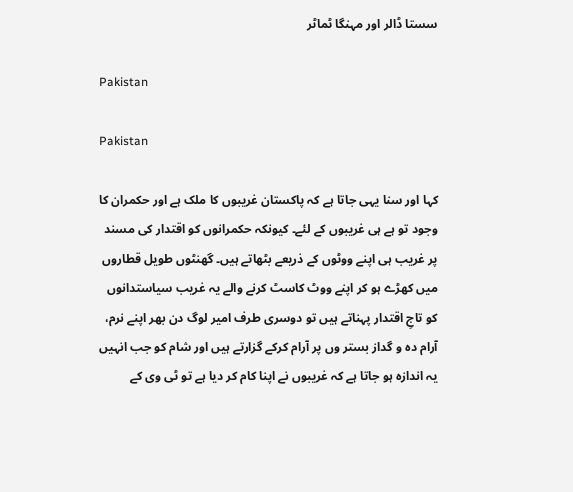سستا ڈالر اور مہنگا ٹماٹر

Pakistan

Pakistan

کہا اور سنا یہی جاتا ہے کہ پاکستان غریبوں کا ملک ہے اور حکمران کا وجود تو ہے ہی غریبوں کے لئے۔ کیونکہ حکمرانوں کو اقتدار کی مسند پر غریب ہی اپنے ووٹوں کے ذریعے بٹھاتے ہیں۔ گھنٹوں طویل قطاروں میں کھڑے ہو کر اپنے ووٹ کاسٹ کرنے والے یہ غریب سیاستدانوں کو تاجِ اقتدار پہناتے ہیں تو دوسری طرف امیر لوگ دن بھر اپنے نرم، آرام دہ و گداز بستر وں پر آرام کرکے گزارتے ہیں اور شام کو جب انہیں یہ اندازہ ہو جاتا ہے کہ غریبوں نے اپنا کام کر دیا ہے تو ٹی وی کے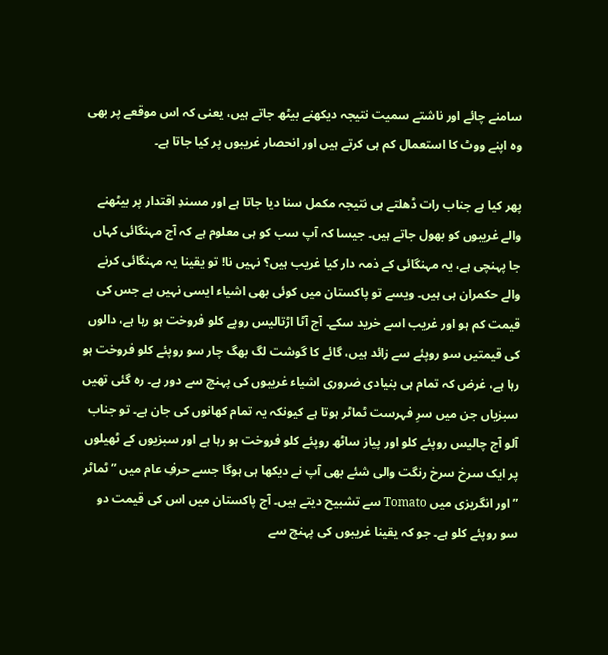سامنے چائے اور ناشتے سمیت نتیجہ دیکھنے بیٹھ جاتے ہیں، یعنی کہ اس موقعے پر بھی وہ اپنے ووٹ کا استعمال کم ہی کرتے ہیں اور انحصار غریبوں پر کیا جاتا ہے۔

پھر کیا ہے جناب رات ڈھلتے ہی نتیجہ مکمل سنا دیا جاتا ہے اور مسندِ اقتدار پر بیٹھنے والے غریبوں کو بھول جاتے ہیں۔ جیسا کہ آپ سب کو ہی معلوم ہے کہ آج مہنگائی کہاں جا پہنچی ہے، یہ مہنگائی کے ذمہ دار کیا غریب ہیں؟ نہیں نا! تو یقینا یہ مہنگائی کرنے والے حکمران ہی ہیں۔ ویسے تو پاکستان میں کوئی بھی اشیاء ایسی نہیں ہے جس کی قیمت کم ہو اور غریب اسے خرید سکے۔ آج آٹا اڑتالیس روپے کلو فروخت ہو رہا ہے، دالوں کی قیمتیں سو روپئے سے زائد ہیں، گائے کا گوشت لگ بھگ چار سو روپئے کلو فروخت ہو رہا ہے، غرض کہ تمام ہی بنیادی ضروری اشیاء غریبوں کی پہنچ سے دور ہے۔ رہ گئی تھیں سبزیاں جن میں سرِ فہرست ٹماٹر ہوتا ہے کیونکہ یہ تمام کھانوں کی جان ہے۔ تو جناب آلو آج چالیس روپئے کلو اور پیاز ساٹھ روپئے کلو فروخت ہو رہا ہے اور سبزیوں کے ٹھیلوں پر ایک سرخ سرخ رنگت والی شئے بھی آپ نے دیکھا ہی ہوگا جسے حرفِ عام میں ”ٹماٹر ” اور انگریزی میں Tomato سے تشبیح دیتے ہیں۔ آج پاکستان میں اس کی قیمت دو سو روپئے کلو ہے۔ جو کہ یقینا غریبوں کی پہنچ سے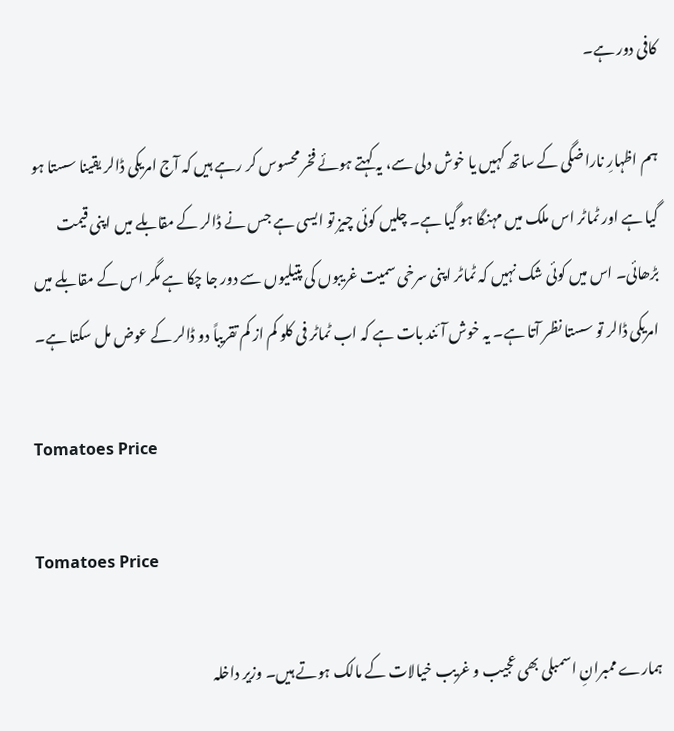کافی دور ہے۔

ہم اظہارِ ناراضگی کے ساتھ کہیں یا خوش دلی سے، یہ کہتے ہوئے فخر محسوس کر رہے ہیں کہ آج امریکی ڈالر یقینا سستا ہو گیا ہے اور ٹماٹر اس ملک میں مہنگا ہو گیا ہے۔ چلیں کوئی چیز تو ایسی ہے جس نے ڈالر کے مقابلے میں اپنی قیمت بڑھائی۔ اس میں کوئی شک نہیں کہ ٹماٹر اپنی سرخی سمیت غریبوں کی پتیلیوں سے دور جا چکا ہے مگر اس کے مقابلے میں امریکی ڈالر تو سستا نظر آتا ہے۔ یہ خوش آئند بات ہے کہ اب ٹماٹر فی کلو کم از کم تقریباً دو ڈالر کے عوض مل سکتا ہے۔

Tomatoes Price

Tomatoes Price

ہمارے ممبرانِ اسمبلی بھی عجیب و غریب خیالات کے مالک ہوتے ہیں۔ وزیر داخلہ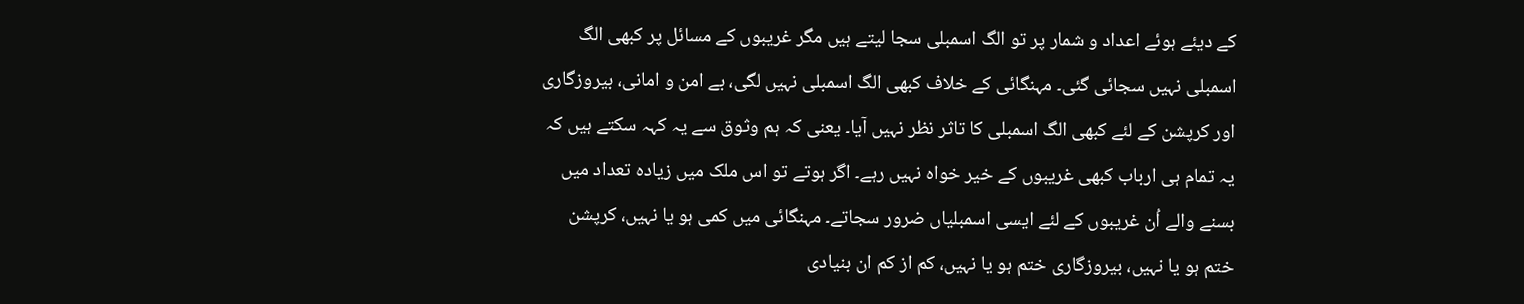کے دیئے ہوئے اعداد و شمار پر تو الگ اسمبلی سجا لیتے ہیں مگر غریبوں کے مسائل پر کبھی الگ اسمبلی نہیں سجائی گئی۔ مہنگائی کے خلاف کبھی الگ اسمبلی نہیں لگی، بے امن و امانی، بیروزگاری اور کرپشن کے لئے کبھی الگ اسمبلی کا تاثر نظر نہیں آیا۔ یعنی کہ ہم وثوق سے یہ کہہ سکتے ہیں کہ یہ تمام ہی ارباب کبھی غریبوں کے خیر خواہ نہیں رہے۔ اگر ہوتے تو اس ملک میں زیادہ تعداد میں بسنے والے اُن غریبوں کے لئے ایسی اسمبلیاں ضرور سجاتے۔ مہنگائی میں کمی ہو یا نہیں، کرپشن ختم ہو یا نہیں، بیروزگاری ختم ہو یا نہیں، کم از کم ان بنیادی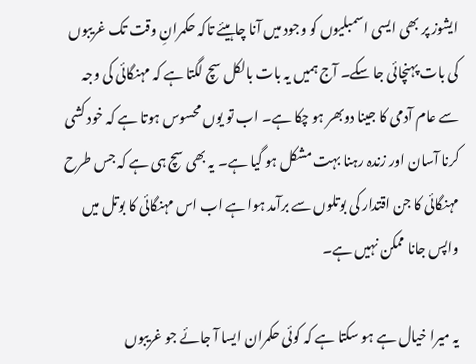ایشوز پر بھی ایسی اسمبلیوں کو وجود میں آنا چاہیئے تاکہ حکمرانِ وقت تک غریبوں کی بات پہنچائی جا سکے۔ آج ہمیں یہ بات بالکل سچ لگتا ہے کہ مہنگائی کی وجہ سے عام آدمی کا جینا دوبھر ہو چکا ہے۔ اب تو یوں محسوس ہوتا ہے کہ خود کشی کرنا آسان اور زندہ رہنا بہت مشکل ہو گیا ہے۔ یہ بھی سچ ہی ہے کہ جس طرح مہنگائی کا جن اقتدار کی بوتلوں سے برآمد ہوا ہے اب اس مہنگائی کا بوتل میں واپس جانا ممکن نہیں ہے۔

یہ میرا خیال ہے ہو سکتا ہے کہ کوئی حکمران ایسا آ جائے جو غریبوں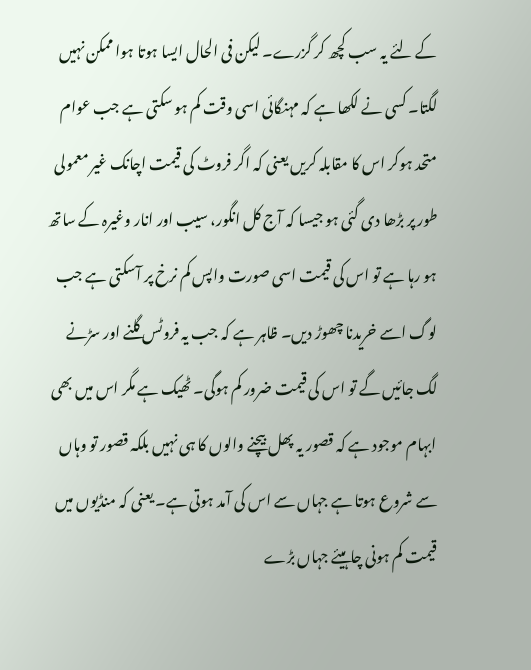کے لئے یہ سب کچھ کر گزرے۔ لیکن فی الحال ایسا ہوتا ہوا ممکن نہیں لگتا۔ کسی نے لکھا ہے کہ مہنگائی اسی وقت کم ہو سکتی ہے جب عوام متحد ہوکر اس کا مقابلہ کریں یعنی کہ اگر فروٹ کی قیمت اچانک غیر معمولی طور پر بڑھا دی گئی ہو جیسا کہ آج کل انگور، سیب اور انار وغیرہ کے ساتھ ہو رہا ہے تو اس کی قیمت اسی صورت واپس کم نرخ پر آسکتی ہے جب لوگ اسے خریدنا چھوڑ دیں۔ ظاہر ہے کہ جب یہ فروٹس گلنے اور سڑنے لگ جائیں گے تو اس کی قیمت ضرور کم ہوگی۔ ٹھیک ہے مگر اس میں بھی ابہام موجود ہے کہ قصور یہ پھل بیچنے والوں کا ہی نہیں بلکہ قصور تو وہاں سے شروع ہوتا ہے جہاں سے اس کی آمد ہوتی ہے۔ یعنی کہ منڈیوں میں قیمت کم ہونی چاہیئے جہاں بڑے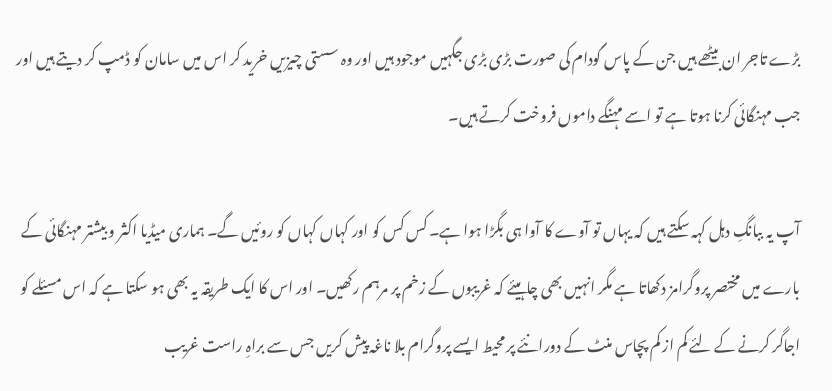بڑے تاجر ان بیٹھے ہیں جن کے پاس گودام کی صورت بڑی بڑی جگہیں موجود ہیں اور وہ سستی چیزیں خرید کر اس میں سامان کو ڈمپ کر دیتے ہیں اور جب مہنگائی کرنا ہوتا ہے تو اسے مہنگے داموں فروخت کرتے ہیں۔

آپ یہ ببانگِ دہل کہہ سکتے ہیں کہ یہاں تو آوے کا آوا ہی بگڑا ہوا ہے۔ کس کس کو اور کہاں کہاں کو روئیں گے۔ ہماری میڈیا اکثر و بیشتر مہنگائی کے بارے میں مختصر پروگرامز دکھاتا ہے مگر انہیں بھی چاہیئے کہ غریبوں کے زخم پر مرہم رکھیں۔ اور اس کا ایک طریقہ یہ بھی ہو سکتا ہے کہ اس مسئلے کو اجاگر کرنے کے لئے کم از کم پچاس منٹ کے دورانئے پر محیط ایسے پروگرام بلا ناغہ پیش کریں جس سے براہِ راست غریب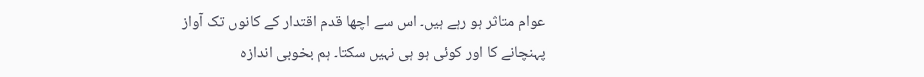عوام متاثر ہو رہے ہیں۔ اس سے اچھا قدم اقتدار کے کانوں تک آواز پہنچانے کا اور کوئی ہو ہی نہیں سکتا۔ ہم بخوبی اندازہ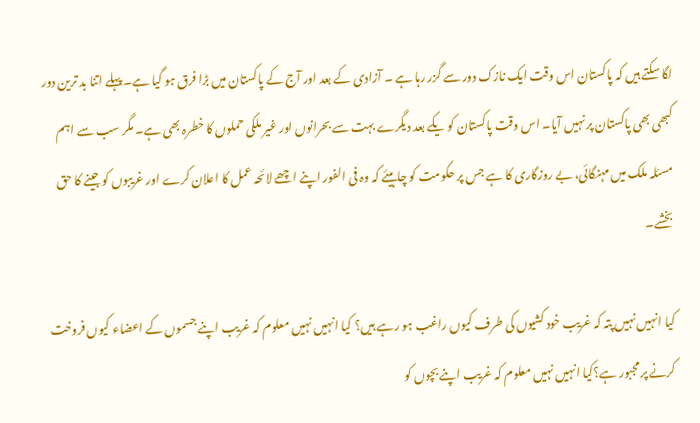لگا سکتے ہیں کہ پاکستان اس وقت ایک نازک دور سے گزر رہا ہے ۔ آزادی کے بعد اور آج کے پاکستان میں بڑا فرق ہو گیا ہے۔ پہلے اتنا بد ترین دور کبھی بھی پاکستان پر نہیں آیا۔ اس وقت پاکستان کو یکے بعد دیگرے بہت سے بحرانوں اور غیر ملکی حملوں کا خطرہ بھی ہے۔ مگر سب سے اہم مسئلہ ملک میں مہنگائی، بے روزگاری کا ہے جس پر حکومت کو چاہیئے کہ وہ فی الفور اپنے اچھے لائحہ عمل کا اعلان کرے اور غریبوں کو جینے کا حق بخشے۔

کیا انہیں نہیں پتہ کہ غریب خود کشیوں کی طرف کیوں راغب ہو رہے ہیں؟ کیا انہیں نہیں معلوم کہ غریب اپنے جسموں کے اعضاء کیوں فروخت کرنے پر مجبور ہے؟کیا انہیں نہیں معلوم کہ غریب اپنے بچوں کو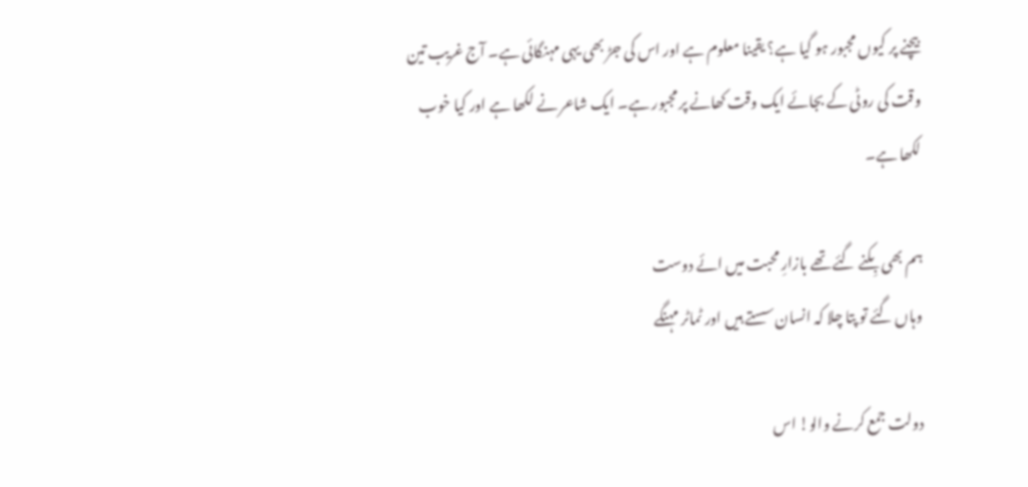بیچنے پر کیوں مجبور ہو گیا ہے؟ یقینا معلوم ہے اور اس کی جڑ بھی یہی مہنگائی ہے۔ آج غریب تین وقت کی روٹی کے بجائے ایک وقت کھانے پر مجبور ہے۔ ایک شاعر نے لکھا ہے اور کیا خوب لکھا ہے۔

ہم بھی بِکنے گئے تھے بازارِ محبت میں ائے دوست
وہاں گئے تو پتا چلا کہ انسان سستے ہیں اور ٹماٹر مہنگے

دولت جمع کرنے والو! اس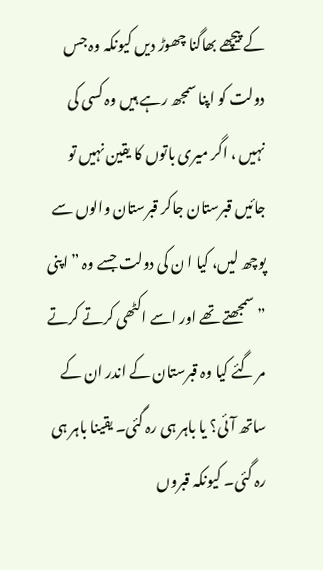کے پیچھے بھاگنا چھوڑ دیں کیونکہ وہ جس دولت کو اپنا سمجھ رہے ہیں وہ کسی کی نہیں ، اگر میری باتوں کا یقین نہیں تو جائیں قبرستان جاکر قبرستان والوں سے پوچھ لیں، کیا ا ن کی دولت جسے وہ ” اپنی ” سمجھتے تھے اور اسے اکٹھی کرتے کرتے مر گئے کیا وہ قبرستان کے اندر ان کے ساتھ آئی؟ یا باہر ہی رہ گئی۔ یقینا باہر ہی رہ گئی۔ کیونکہ قبروں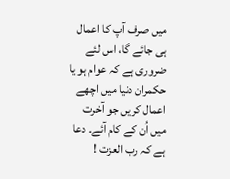میں صرف آپ کا اعمال ہی جائے گا، اس لئے ضروری ہے کہ عوام ہو یا حکمران دنیا میں اچھے اعمال کریں جو آخرت میں اُن کے کام آئے۔ دعا ہے کہ رب العزت !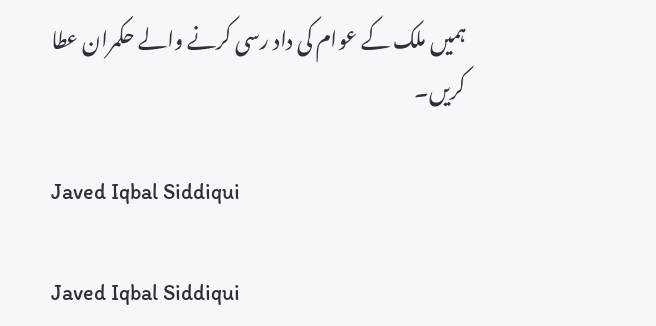ہمیں ملک کے عوام کی داد رسی کرنے والے حکمران عطا کریں۔

Javed Iqbal Siddiqui

Javed Iqbal Siddiqui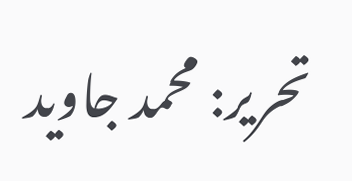تحریر: محمد جاوید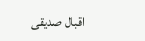اقبال صدیقی